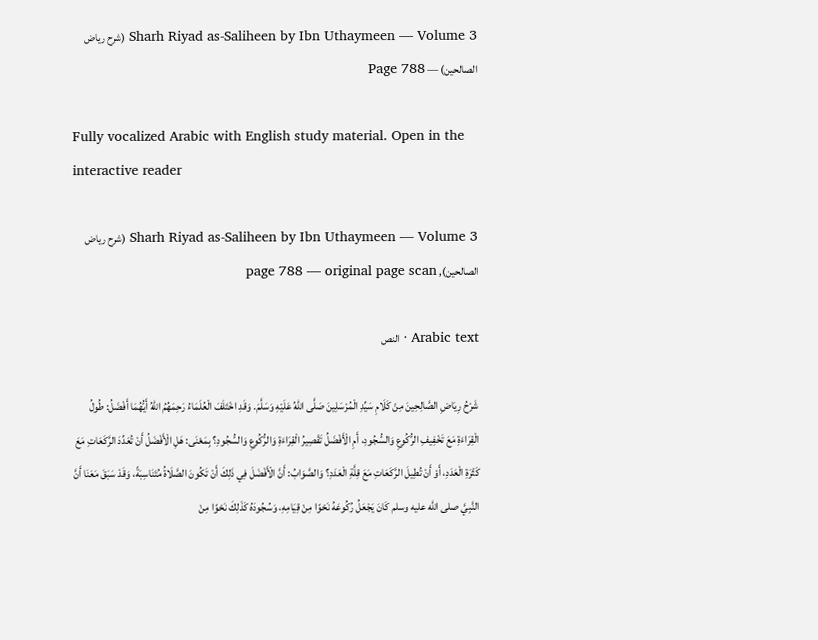Sharh Riyad as-Saliheen by Ibn Uthaymeen — Volume 3 (شرح رياض الصالحين) — Page 788

Fully vocalized Arabic with English study material. Open in the interactive reader

Sharh Riyad as-Saliheen by Ibn Uthaymeen — Volume 3 (شرح رياض الصالحين), page 788 — original page scan

Arabic text · النص

شَرْحُ رِيَاضِ الصَّالِحِينَ مِنْ كَلَامِ سَيِّدِ الْمُرْسَلِينَ صَلَّى اللهُ عَلَيْهِ وَسَلَّمَ. وَقَدِ اخْتَلَفَ الْعُلَمَاءُ رَحِمَهُمُ اللهُ أَيُّهُمَا أَفْضَلُ: طُولُ الْقِرَاءَةِ مَعَ تَخْفِيفِ الرُّكُوعِ وَالسُّجُودِ، أَمِ الْأَفْضَلُ تَقْصِيرُ الْقِرَاءَةِ وَالرُّكُوعِ وَالسُّجُودِ؟ بِمَعْنَى: هَلِ الْأَفْضَلُ أَنْ تُعَدِّدَ الرَّكَعَاتِ مَعَ كَثْرَةِ الْعَدَدِ، أَوْ أَنْ تُطِيلَ الرَّكَعَاتِ مَعَ قِلَّةِ الْعَدَدِ؟ وَالصَّوَابُ: أَنَّ الْأَفْضَلَ فِي ذَلِكَ أَنْ تَكُونَ الصَّلَاةُ مُتَنَاسِبَةً، وَقَدْ سَبَقَ مَعَنَا أَنَّ النَّبِيَّ صلى الله عليه وسلم كَانَ يَجْعَلُ رُكُوعَهُ نَحْوًا مِنْ قِيَامِهِ، وَسُجُودَهُ كَذَلِكَ نَحْوًا مِنْ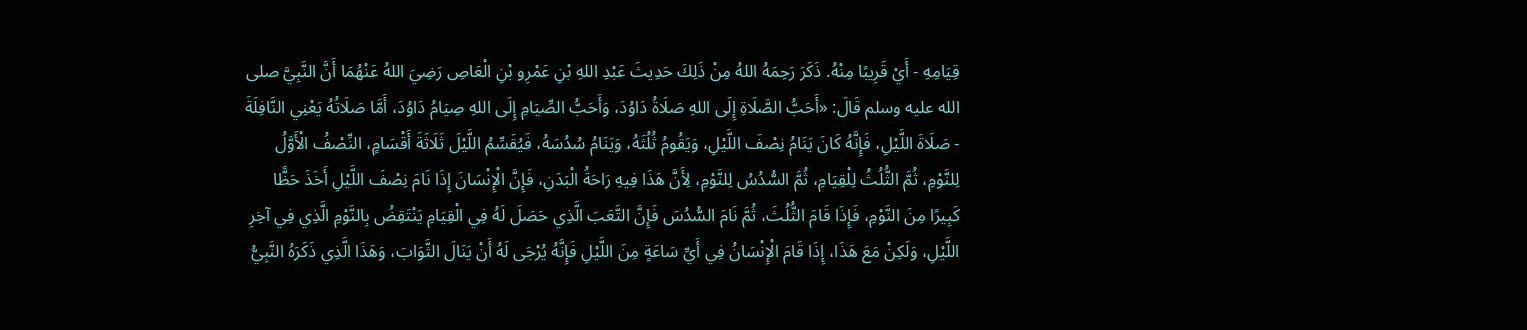قِيَامِهِ - أَيْ قَرِيبًا مِنْهُ. ذَكَرَ رَحِمَهُ اللهُ مِنْ ذَلِكَ حَدِيثَ عَبْدِ اللهِ بْنِ عَمْرِو بْنِ الْعَاصِ رَضِيَ اللهُ عَنْهُمَا أَنَّ النَّبِيَّ صلى الله عليه وسلم قَالَ: «أَحَبُّ الصَّلَاةِ إِلَى اللهِ صَلَاةُ دَاوُدَ، وَأَحَبُّ الصِّيَامِ إِلَى اللهِ صِيَامُ دَاوُدَ، أَمَّا صَلَاتُهُ يَعْنِي النَّافِلَةَ - صَلَاةَ اللَّيْلِ، فَإِنَّهُ كَانَ يَنَامُ نِصْفَ اللَّيْلِ، وَيَقُومُ ثُلُثَهُ، وَيَنَامُ سُدُسَهُ، فَيُقَسِّمُ اللَّيْلَ ثَلَاثَةَ أَقْسَامٍ، النِّصْفُ الْأَوَّلُ لِلنَّوْمِ، ثُمَّ الثُّلُثُ لِلْقِيَامِ، ثُمَّ السُّدُسُ لِلنَّوْمِ، لِأَنَّ هَذَا فِيهِ رَاحَةُ الْبَدَنِ، فَإِنَّ الْإِنْسَانَ إِذَا نَامَ نِصْفَ اللَّيْلِ أَخَذَ حَظًّا كَبِيرًا مِنَ النَّوْمِ، فَإِذَا قَامَ الثُّلُثَ، ثُمَّ نَامَ السُّدُسَ فَإِنَّ التَّعَبَ الَّذِي حَصَلَ لَهُ فِي الْقِيَامِ يَنْتَقِضُ بِالنَّوْمِ الَّذِي فِي آخِرِ اللَّيْلِ، وَلَكِنْ مَعَ هَذَا، إِذَا قَامَ الْإِنْسَانُ فِي أَيِّ سَاعَةٍ مِنَ اللَّيْلِ فَإِنَّهُ يُرْجَى لَهُ أَنْ يَنَالَ الثَّوَابَ، وَهَذَا الَّذِي ذَكَرَهُ النَّبِيُّ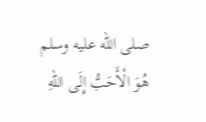صلى الله عليه وسلم هُوَ الْأَحَبُّ إِلَى اللهِ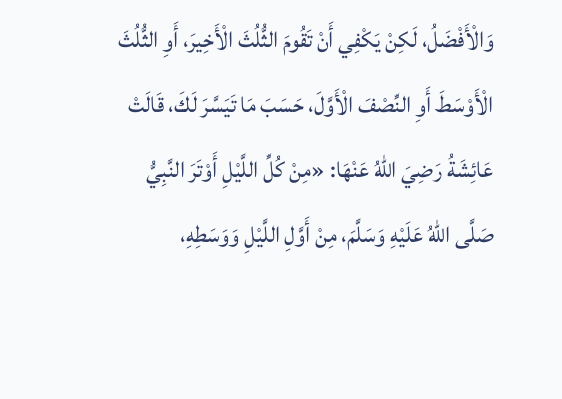وَالْأَفْضَلُ، لَكِنْ يَكْفِي أَنْ تَقُومَ الثُّلُثَ الْأَخِيرَ، أَوِ الثُّلُثَ الْأَوْسَطَ أَوِ النِّصْفَ الْأَوَّلَ، حَسَبَ مَا تَيَسَّرَ لَكَ، قَالَتْ عَائِشَةُ رَضِيَ اللهُ عَنْهَا: «مِنْ كُلِّ اللَّيْلِ أَوْتَرَ النَّبِيُّ صَلَّى اللهُ عَلَيْهِ وَسَلَّمَ، مِنْ أَوَّلِ اللَّيْلِ وَوَسَطِهِ،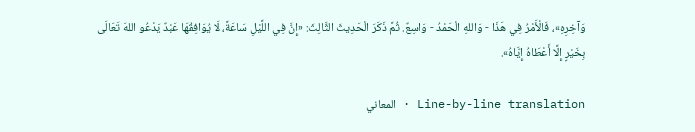وَآخِرِهِ»، فَالْأَمْرُ فِي هَذَا - وَاللهِ الْحَمْدُ - وَاسِعٌ. ثُمَّ ذَكَرَ الْحَدِيثَ الثَّالِثَ: «إِنَّ فِي اللَّيْلِ سَاعَةً، لَا يُوَافِقُهَا عَبْدٌ يَدْعُو اللهَ تَعَالَى بِخَيْرٍ إِلَّا أَعْطَاهُ إِيَّاهُ».

Line-by-line translation · المعاني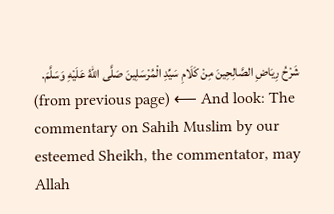شَرْحُ رِيَاضِ الصَّالِحِينَ مِنْ كَلَامِ سَيِّدِ الْمُرْسَلِينَ صَلَّى اللهُ عَلَيْهِ وَسَلَّمَ.
(from previous page) ⟵ And look: The commentary on Sahih Muslim by our esteemed Sheikh, the commentator, may Allah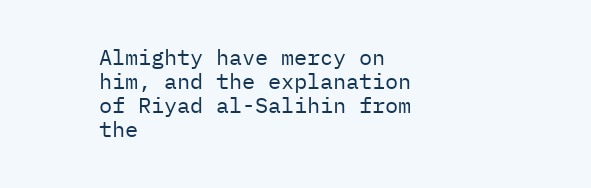Almighty have mercy on him, and the explanation of Riyad al-Salihin from the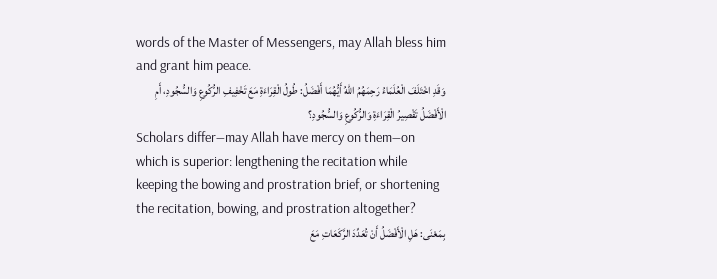words of the Master of Messengers, may Allah bless him and grant him peace.
وَقَدِ اخْتَلَفَ الْعُلَمَاءُ رَحِمَهُمُ اللهُ أَيُّهُمَا أَفْضَلُ: طُولُ الْقِرَاءَةِ مَعَ تَخْفِيفِ الرُّكُوعِ وَالسُّجُودِ، أَمِ الْأَفْضَلُ تَقْصِيرُ الْقِرَاءَةِ وَالرُّكُوعِ وَالسُّجُودِ؟
Scholars differ—may Allah have mercy on them—on which is superior: lengthening the recitation while keeping the bowing and prostration brief, or shortening the recitation, bowing, and prostration altogether?
بِمَعْنَى: هَلِ الْأَفْضَلُ أَنْ تُعَدِّدَ الرَّكَعَاتِ مَعَ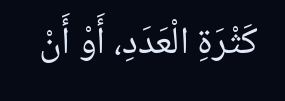كَثْرَةِ الْعَدَدِ، أَوْ أَنْ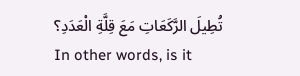تُطِيلَ الرَّكَعَاتِ مَعَ قِلَّةِ الْعَدَدِ؟
In other words, is it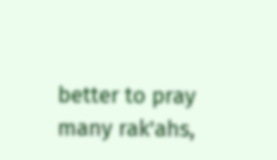better to pray many rak'ahs,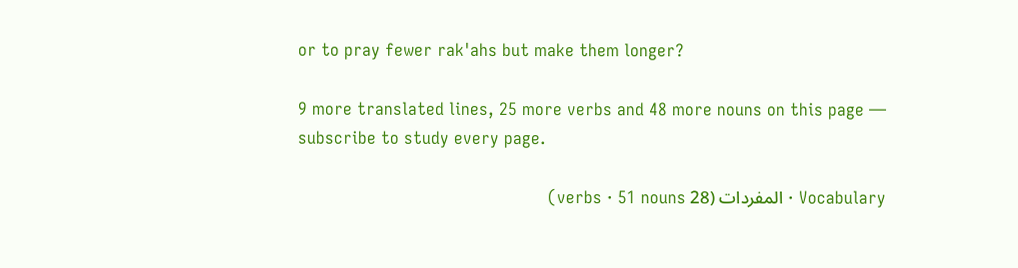or to pray fewer rak'ahs but make them longer?

9 more translated lines, 25 more verbs and 48 more nouns on this page — subscribe to study every page.

Vocabulary · المفردات (28 verbs · 51 nouns)